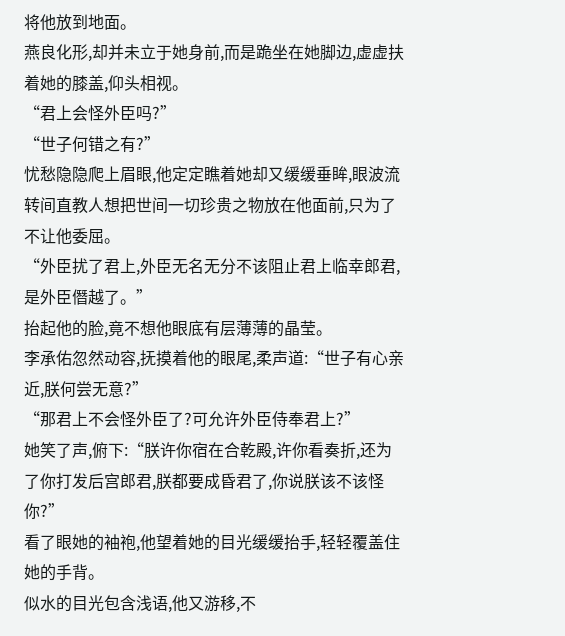将他放到地面。
燕良化形,却并未立于她身前,而是跪坐在她脚边,虚虚扶着她的膝盖,仰头相视。
“君上会怪外臣吗?”
“世子何错之有?”
忧愁隐隐爬上眉眼,他定定瞧着她却又缓缓垂眸,眼波流转间直教人想把世间一切珍贵之物放在他面前,只为了不让他委屈。
“外臣扰了君上,外臣无名无分不该阻止君上临幸郎君,是外臣僭越了。”
抬起他的脸,竟不想他眼底有层薄薄的晶莹。
李承佑忽然动容,抚摸着他的眼尾,柔声道:“世子有心亲近,朕何尝无意?”
“那君上不会怪外臣了?可允许外臣侍奉君上?”
她笑了声,俯下:“朕许你宿在合乾殿,许你看奏折,还为了你打发后宫郎君,朕都要成昏君了,你说朕该不该怪你?”
看了眼她的袖袍,他望着她的目光缓缓抬手,轻轻覆盖住她的手背。
似水的目光包含浅语,他又游移,不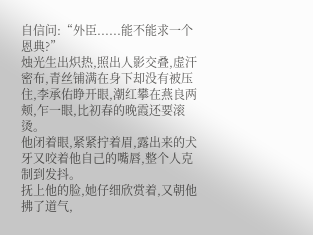自信问:“外臣......能不能求一个恩典?”
烛光生出炽热,照出人影交叠,虚汗密布,青丝铺满在身下却没有被压住,李承佑睁开眼,潮红攀在燕良两颊,乍一眼,比初春的晚霞还要滚烫。
他闭着眼,紧紧拧着眉,露出来的犬牙又咬着他自己的嘴唇,整个人克制到发抖。
抚上他的脸,她仔细欣赏着,又朝他拂了道气,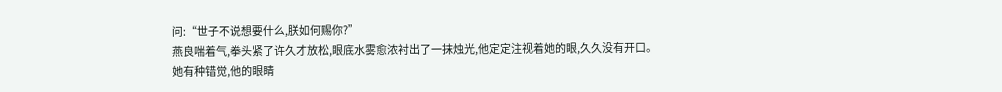问:“世子不说想要什么,朕如何赐你?”
燕良喘着气,拳头紧了许久才放松,眼底水雾愈浓衬出了一抹烛光,他定定注视着她的眼,久久没有开口。
她有种错觉,他的眼睛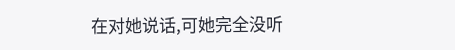在对她说话,可她完全没听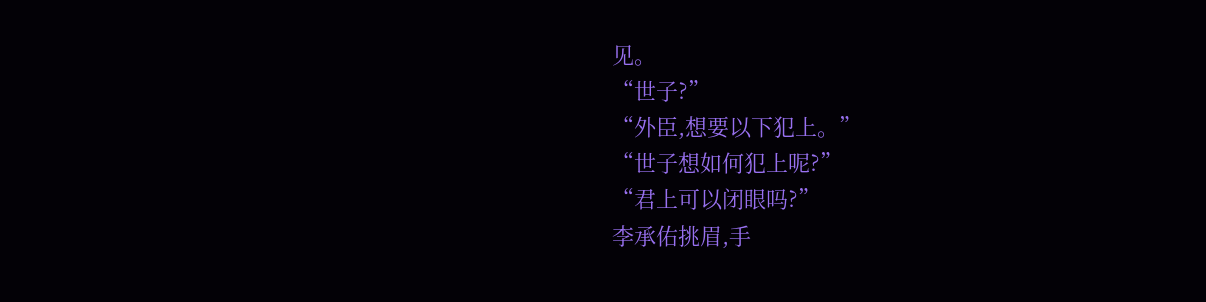见。
“世子?”
“外臣,想要以下犯上。”
“世子想如何犯上呢?”
“君上可以闭眼吗?”
李承佑挑眉,手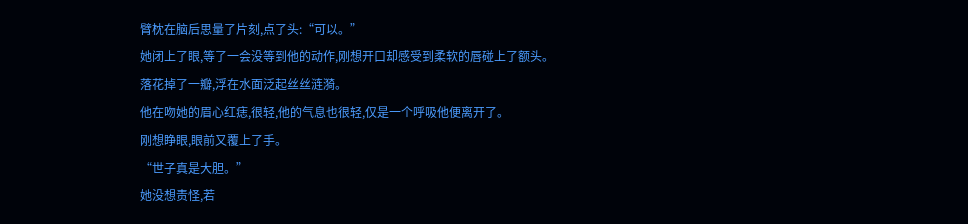臂枕在脑后思量了片刻,点了头:“可以。”
她闭上了眼,等了一会没等到他的动作,刚想开口却感受到柔软的唇碰上了额头。
落花掉了一瓣,浮在水面泛起丝丝涟漪。
他在吻她的眉心红痣,很轻,他的气息也很轻,仅是一个呼吸他便离开了。
刚想睁眼,眼前又覆上了手。
“世子真是大胆。”
她没想责怪,若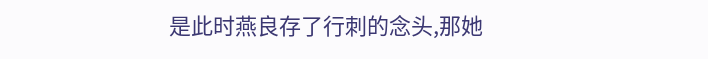是此时燕良存了行刺的念头,那她